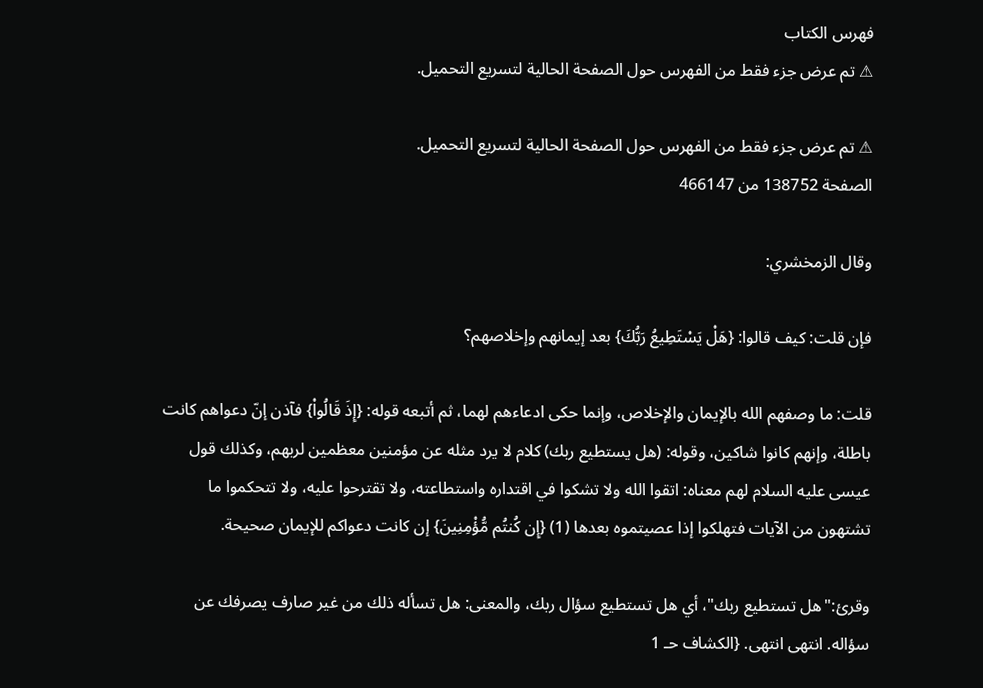فهرس الكتاب
⚠ تم عرض جزء فقط من الفهرس حول الصفحة الحالية لتسريع التحميل.

⚠ تم عرض جزء فقط من الفهرس حول الصفحة الحالية لتسريع التحميل.
الصفحة 138752 من 466147

وقال الزمخشري:

فإن قلت: كيف قالوا: {هَلْ يَسْتَطِيعُ رَبُّكَ} بعد إيمانهم وإخلاصهم؟

قلت: ما وصفهم الله بالإيمان والإخلاص، وإنما حكى ادعاءهم لهما، ثم أتبعه قوله: {إِذَ قَالُواْ} فآذن إنّ دعواهم كانت باطلة، وإنهم كانوا شاكين، وقوله: (هل يستطيع ربك) كلام لا يرد مثله عن مؤمنين معظمين لربهم، وكذلك قول عيسى عليه السلام لهم معناه: اتقوا الله ولا تشكوا في اقتداره واستطاعته، ولا تقترحوا عليه، ولا تتحكموا ما تشتهون من الآيات فتهلكوا إذا عصيتموه بعدها (1) {إِن كُنتُم مُّؤْمِنِينَ} إن كانت دعواكم للإيمان صحيحة.

وقرئ:"هل تستطيع ربك"، أي هل تستطيع سؤال ربك، والمعنى: هل تسأله ذلك من غير صارف يصرفك عن سؤاله. انتهى انتهى. {الكشاف حـ 1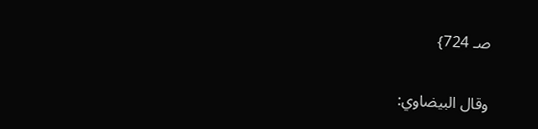صـ 724}

وقال البيضاوي: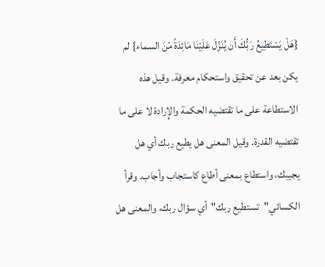{هَلْ يَسْتَطِيعُ رَبُّكَ أَن يُنَزّلَ عَلَيْنَا مَائِدَةً مّنَ السماء} لم يكن بعد عن تحقيق واستحكام معرفة. وقيل هذه الاستطاعة على ما تقتضيه الحكمة والإِرادة لا على ما تقتضيه القدرة. وقيل المعنى هل يطيع ربك أي هل يجيبك، واستطاع بمعنى أطاع كاستجاب وأجاب. وقرأ الكسائي"تستطيع ربك"أي سؤال ربك، والمعنى هل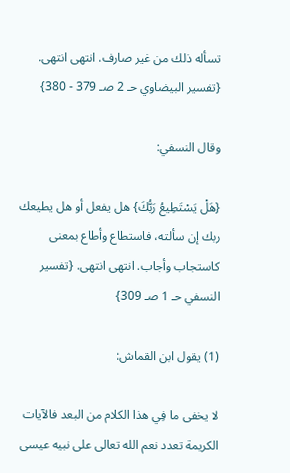تسأله ذلك من غير صارف. انتهى انتهى. {تفسير البيضاوي حـ 2 صـ 379 - 380}

وقال النسفي:

{هَلْ يَسْتَطِيعُ رَبُّكَ} هل يفعل أو هل يطيعك ربك إن سألته، فاستطاع وأطاع بمعنى كاستجاب وأجاب. انتهى انتهى. {تفسير النسفي حـ 1 صـ 309}

(1) يقول ابن القماش:

لا يخفى ما فِي هذا الكلام من البعد فالآيات الكريمة تعدد نعم الله تعالى على نبيه عيسى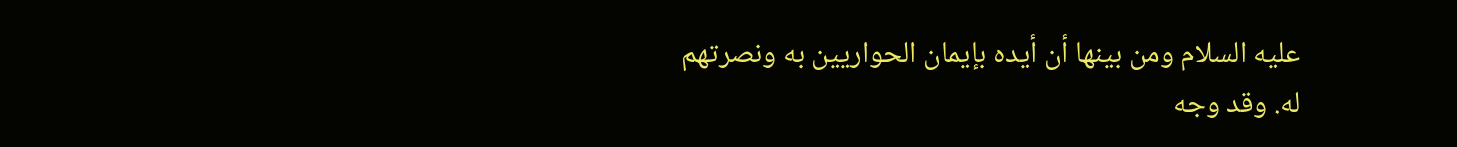عليه السلام ومن بينها أن أيده بإيمان الحواريين به ونصرتهم له. وقد وجه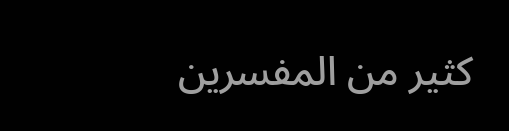كثير من المفسرين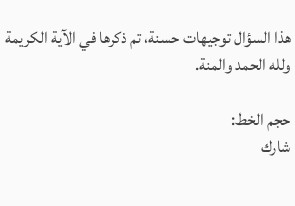هذا السؤال توجيهات حسنة، تم ذكرها في الآية الكريمة ولله الحمد والمنة.

حجم الخط:
شارك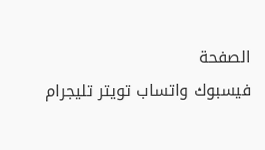الصفحة
فيسبوك واتساب تويتر تليجرام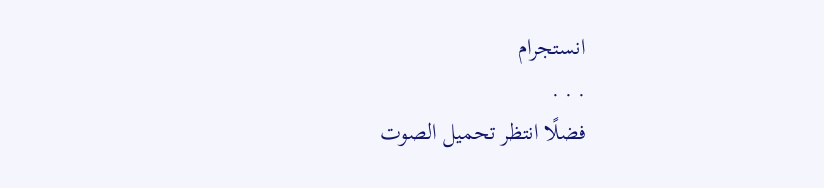انستجرام
. . .
فضلًا انتظر تحميل الصوت